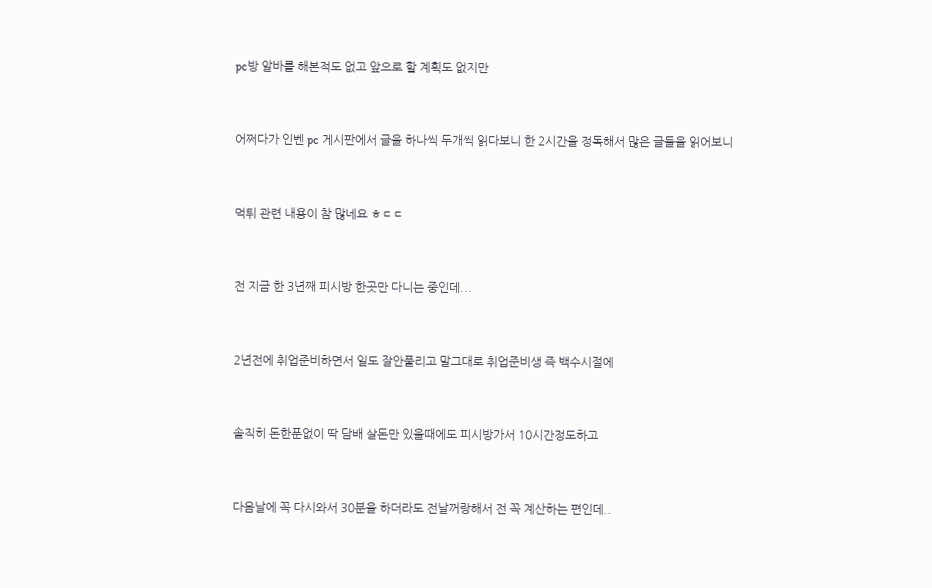pc방 알바를 해본적도 없고 앞으로 할 계획도 없지만



어쩌다가 인벤 pc 게시판에서 글을 하나씩 두개씩 읽다보니 한 2시간을 정독해서 많은 글들을 읽어보니



먹튀 관련 내용이 참 많네요 ㅎㄷㄷ



전 지금 한 3년째 피시방 한곳만 다니는 중인데...



2년전에 취업준비하면서 일도 잘안풀리고 말그대로 취업준비생 즉 백수시절에



솔직히 돈한푼없이 딱 담배 살돈만 있을때에도 피시방가서 10시간정도하고



다음날에 꼭 다시와서 30분을 하더라도 전날꺼랑해서 전 꼭 계산하는 편인데..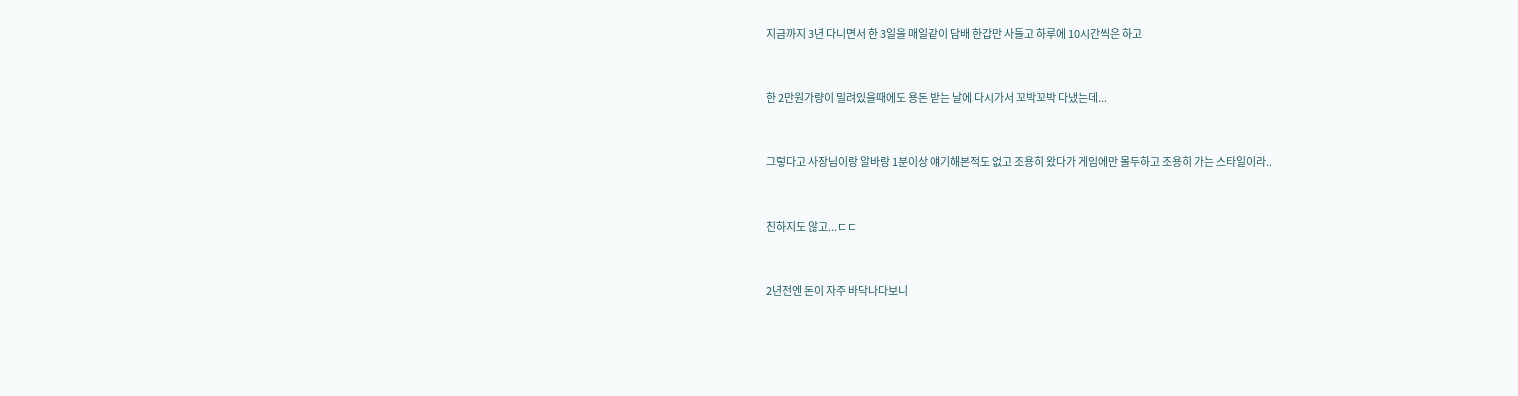지금까지 3년 다니면서 한 3일을 매일같이 담배 한갑만 사들고 하루에 10시간씩은 하고



한 2만원가량이 밀려있을때에도 용돈 받는 날에 다시가서 꼬박꼬박 다냈는데...



그렇다고 사장님이랑 알바랑 1분이상 얘기해본적도 없고 조용히 왔다가 게임에만 몰두하고 조용히 가는 스타일이라..



친하지도 않고...ㄷㄷ



2년전엔 돈이 자주 바닥나다보니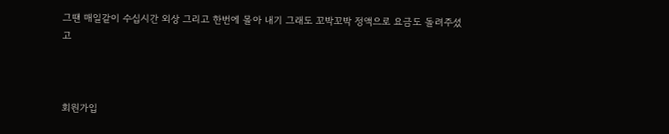그땐 매일같이 수십시간 외상 그리고 한번에 몰아 내기 그래도 꼬박꼬박 정액으로 요금도 돌려주셨고



회원가입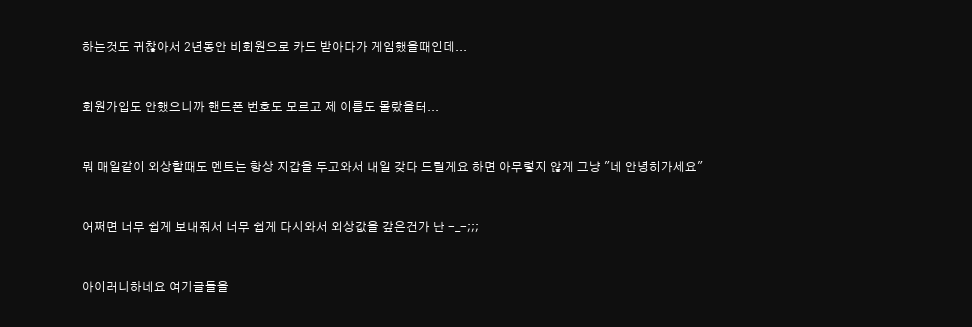하는것도 귀찮아서 2년동안 비회원으로 카드 받아다가 게임했을때인데...



회원가입도 안했으니까 핸드폰 번호도 모르고 제 이름도 몰랐을터...



뭐 매일같이 외상할때도 멘트는 항상 지갑을 두고와서 내일 갖다 드릴게요 하면 아무렇지 않게 그냥 "네 안녕히가세요"



어쩌면 너무 쉽게 보내줘서 너무 쉽게 다시와서 외상값을 갚은건가 난 -_-;;;



아이러니하네요 여기글들을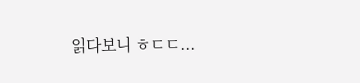읽다보니 ㅎㄷㄷ...